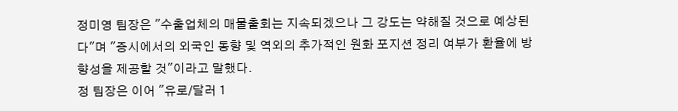정미영 팀장은 "수출업체의 매물출회는 지속되겠으나 그 강도는 약해질 것으로 예상된다"며 "증시에서의 외국인 동향 및 역외의 추가적인 원화 포지션 정리 여부가 환율에 방향성을 제공할 것"이라고 말했다.
정 팀장은 이어 "유로/달러 1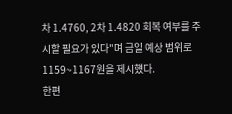차 1.4760, 2차 1.4820 회복 여부를 주시할 필요가 있다"며 금일 예상 범위로 1159~1167원을 제시헀다.
한편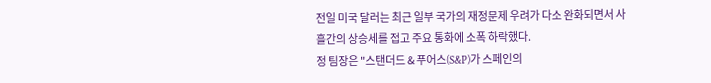전일 미국 달러는 최근 일부 국가의 재정문제 우려가 다소 완화되면서 사흘간의 상승세를 접고 주요 통화에 소폭 하락했다.
정 팀장은 "스탠더드 & 푸어스(S&P)가 스페인의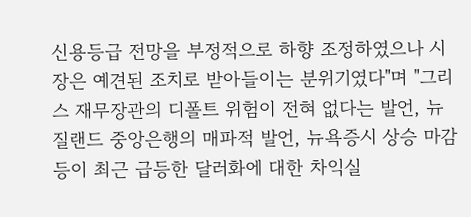신용등급 전망을 부정적으로 하향 조정하였으나 시장은 예견된 조치로 받아들이는 분위기였다"며 "그리스 재무장관의 디폴트 위험이 전혀 없다는 발언, 뉴질랜드 중앙은행의 매파적 발언, 뉴욕증시 상승 마감 등이 최근 급등한 달러화에 대한 차익실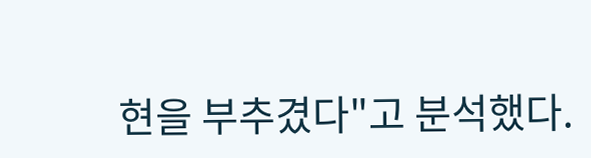현을 부추겼다"고 분석했다.